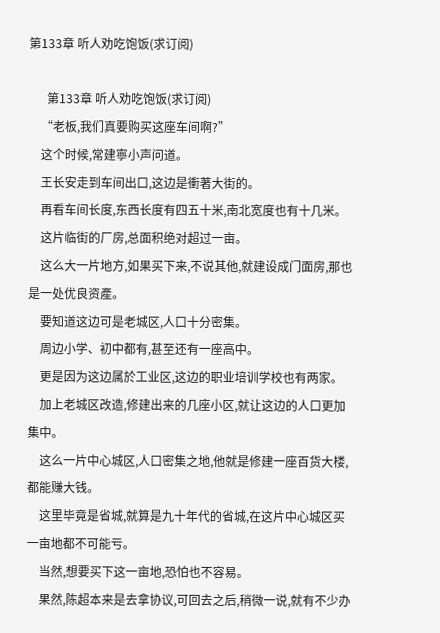第133章 听人劝吃饱饭(求订阅)

      第133章 听人劝吃饱饭(求订阅)
    “老板,我们真要购买这座车间啊?”
    这个时候,常建寧小声问道。
    王长安走到车间出口,这边是衝著大街的。
    再看车间长度,东西长度有四五十米,南北宽度也有十几米。
    这片临街的厂房,总面积绝对超过一亩。
    这么大一片地方,如果买下来,不说其他,就建设成门面房,那也是一处优良资產。
    要知道这边可是老城区,人口十分密集。
    周边小学、初中都有,甚至还有一座高中。
    更是因为这边属於工业区,这边的职业培训学校也有两家。
    加上老城区改造,修建出来的几座小区,就让这边的人口更加集中。
    这么一片中心城区,人口密集之地,他就是修建一座百货大楼,都能赚大钱。
    这里毕竟是省城,就算是九十年代的省城,在这片中心城区买一亩地都不可能亏。
    当然,想要买下这一亩地,恐怕也不容易。
    果然,陈超本来是去拿协议,可回去之后,稍微一说,就有不少办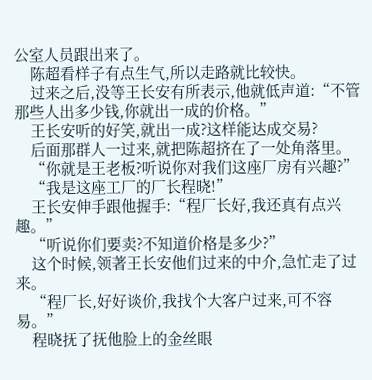公室人员跟出来了。
    陈超看样子有点生气,所以走路就比较快。
    过来之后,没等王长安有所表示,他就低声道:“不管那些人出多少钱,你就出一成的价格。”
    王长安听的好笑,就出一成?这样能达成交易?
    后面那群人一过来,就把陈超挤在了一处角落里。
    “你就是王老板?听说你对我们这座厂房有兴趣?”
    “我是这座工厂的厂长程晓!”
    王长安伸手跟他握手:“程厂长好,我还真有点兴趣。”
    “听说你们要卖?不知道价格是多少?”
    这个时候,领著王长安他们过来的中介,急忙走了过来。
    “程厂长,好好谈价,我找个大客户过来,可不容易。”
    程晓抚了抚他脸上的金丝眼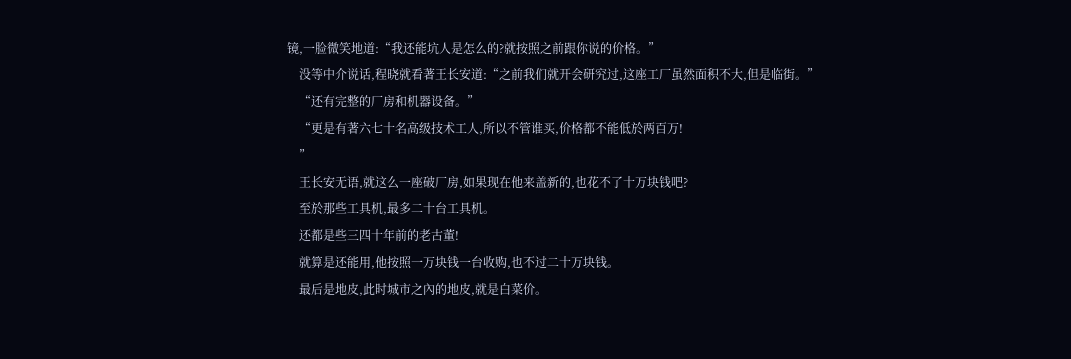镜,一脸微笑地道:“我还能坑人是怎么的?就按照之前跟你说的价格。”
    没等中介说话,程晓就看著王长安道:“之前我们就开会研究过,这座工厂虽然面积不大,但是临街。”
    “还有完整的厂房和机器设备。”
    “更是有著六七十名高级技术工人,所以不管谁买,价格都不能低於两百万!
    ”
    王长安无语,就这么一座破厂房,如果现在他来盖新的,也花不了十万块钱吧?
    至於那些工具机,最多二十台工具机。
    还都是些三四十年前的老古董!
    就算是还能用,他按照一万块钱一台收购,也不过二十万块钱。
    最后是地皮,此时城市之內的地皮,就是白菜价。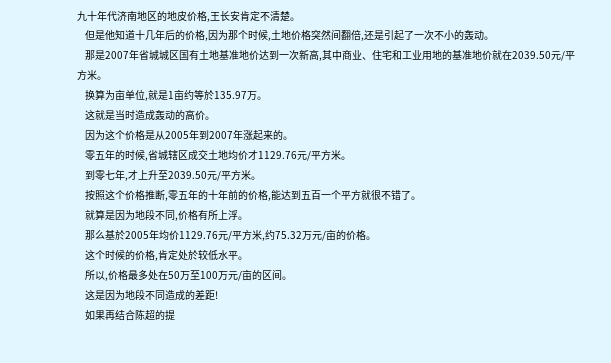九十年代济南地区的地皮价格,王长安肯定不清楚。
    但是他知道十几年后的价格,因为那个时候,土地价格突然间翻倍,还是引起了一次不小的轰动。
    那是2007年省城城区国有土地基准地价达到一次新高,其中商业、住宅和工业用地的基准地价就在2039.50元/平方米。
    换算为亩单位,就是1亩约等於135.97万。
    这就是当时造成轰动的高价。
    因为这个价格是从2005年到2007年涨起来的。
    零五年的时候,省城辖区成交土地均价才1129.76元/平方米。
    到零七年,才上升至2039.50元/平方米。
    按照这个价格推断,零五年的十年前的价格,能达到五百一个平方就很不错了。
    就算是因为地段不同,价格有所上浮。
    那么基於2005年均价1129.76元/平方米,约75.32万元/亩的价格。
    这个时候的价格,肯定处於较低水平。
    所以,价格最多处在50万至100万元/亩的区间。
    这是因为地段不同造成的差距!
    如果再结合陈超的提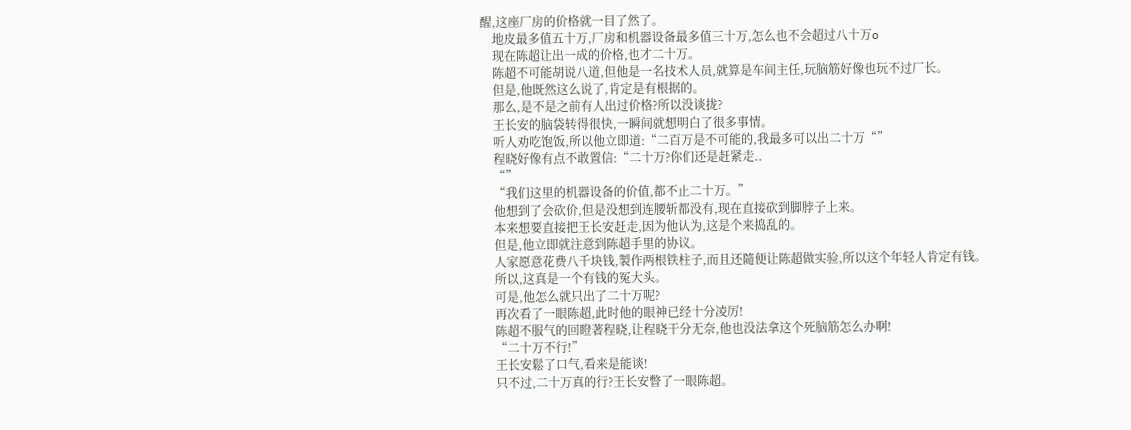醒,这座厂房的价格就一目了然了。
    地皮最多值五十万,厂房和机器设备最多值三十万,怎么也不会超过八十万o
    现在陈超让出一成的价格,也才二十万。
    陈超不可能胡说八道,但他是一名技术人员,就算是车间主任,玩脑筋好像也玩不过厂长。
    但是,他既然这么说了,肯定是有根据的。
    那么,是不是之前有人出过价格?所以没谈拢?
    王长安的脑袋转得很快,一瞬间就想明白了很多事情。
    听人劝吃饱饭,所以他立即道:“二百万是不可能的,我最多可以出二十万“”
    程晓好像有点不敢置信:“二十万?你们还是赶紧走..
    “”
    “我们这里的机器设备的价值,都不止二十万。”
    他想到了会砍价,但是没想到连腰斩都没有,现在直接砍到脚脖子上来。
    本来想要直接把王长安赶走,因为他认为,这是个来捣乱的。
    但是,他立即就注意到陈超手里的协议。
    人家愿意花费八千块钱,製作两根铁柱子,而且还隨便让陈超做实验,所以这个年轻人肯定有钱。
    所以,这真是一个有钱的冤大头。
    可是,他怎么就只出了二十万呢?
    再次看了一眼陈超,此时他的眼神已经十分凌厉!
    陈超不服气的回瞪著程晓,让程晓干分无奈,他也没法拿这个死脑筋怎么办啊!
    “二十万不行!”
    王长安鬆了口气,看来是能谈!
    只不过,二十万真的行?王长安瞥了一眼陈超。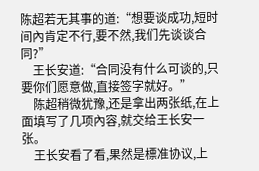陈超若无其事的道:“想要谈成功,短时间內肯定不行,要不然,我们先谈谈合同?”
    王长安道:“合同没有什么可谈的,只要你们愿意做,直接签字就好。”
    陈超稍微犹豫,还是拿出两张纸,在上面填写了几项內容,就交给王长安一张。
    王长安看了看,果然是標准协议,上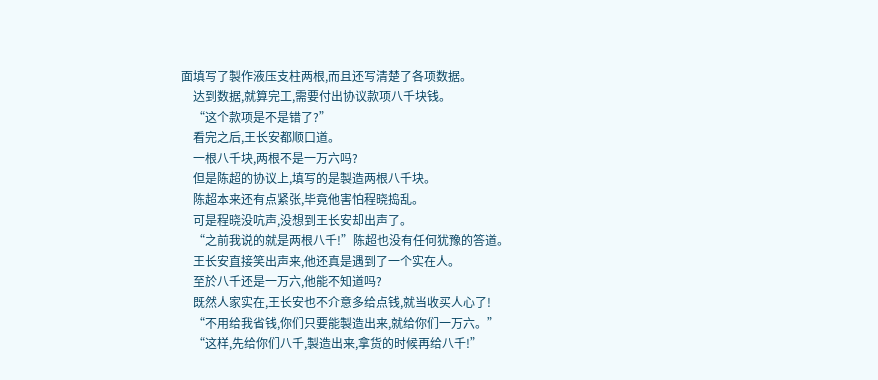面填写了製作液压支柱两根,而且还写清楚了各项数据。
    达到数据,就算完工,需要付出协议款项八千块钱。
    “这个款项是不是错了?”
    看完之后,王长安都顺口道。
    一根八千块,两根不是一万六吗?
    但是陈超的协议上,填写的是製造两根八千块。
    陈超本来还有点紧张,毕竟他害怕程晓捣乱。
    可是程晓没吭声,没想到王长安却出声了。
    “之前我说的就是两根八千!”陈超也没有任何犹豫的答道。
    王长安直接笑出声来,他还真是遇到了一个实在人。
    至於八千还是一万六,他能不知道吗?
    既然人家实在,王长安也不介意多给点钱,就当收买人心了!
    “不用给我省钱,你们只要能製造出来,就给你们一万六。”
    “这样,先给你们八千,製造出来,拿货的时候再给八千!”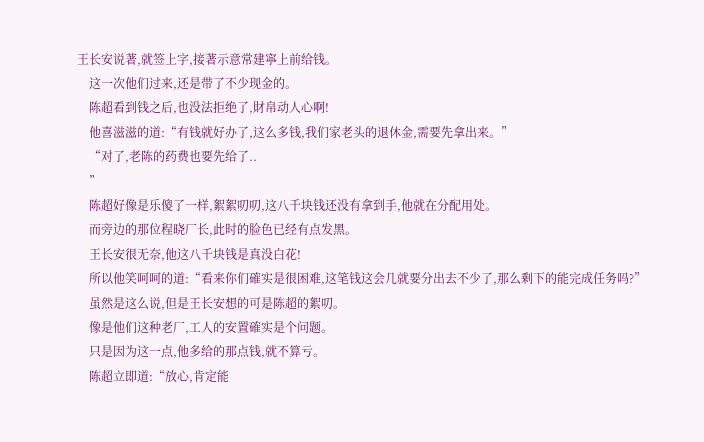王长安说著,就签上字,接著示意常建寧上前给钱。
    这一次他们过来,还是带了不少现金的。
    陈超看到钱之后,也没法拒绝了,財帛动人心啊!
    他喜滋滋的道:“有钱就好办了,这么多钱,我们家老头的退休金,需要先拿出来。”
    “对了,老陈的药费也要先给了..
    ”
    陈超好像是乐傻了一样,絮絮叨叨,这八千块钱还没有拿到手,他就在分配用处。
    而旁边的那位程晓厂长,此时的脸色已经有点发黑。
    王长安很无奈,他这八千块钱是真没白花!
    所以他笑呵呵的道:“看来你们確实是很困难,这笔钱这会几就要分出去不少了,那么剩下的能完成任务吗?”
    虽然是这么说,但是王长安想的可是陈超的絮叨。
    像是他们这种老厂,工人的安置確实是个问题。
    只是因为这一点,他多给的那点钱,就不算亏。
    陈超立即道:“放心,肯定能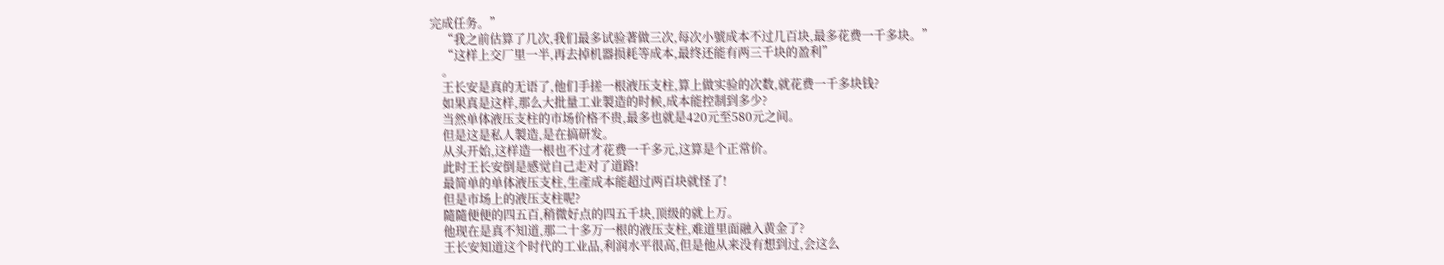完成任务。”
    “我之前估算了几次,我们最多试验著做三次,每次小號成本不过几百块,最多花费一千多块。”
    “这样上交厂里一半,再去掉机器损耗等成本,最终还能有两三千块的盈利”
    。
    王长安是真的无语了,他们手搓一根液压支柱,算上做实验的次数,就花费一千多块钱?
    如果真是这样,那么大批量工业製造的时候,成本能控制到多少?
    当然单体液压支柱的市场价格不贵,最多也就是420元至580元之间。
    但是这是私人製造,是在搞研发。
    从头开始,这样造一根也不过才花费一千多元,这算是个正常价。
    此时王长安倒是感觉自己走对了道路!
    最简单的单体液压支柱,生產成本能超过两百块就怪了!
    但是市场上的液压支柱呢?
    隨隨便便的四五百,稍微好点的四五千块,顶级的就上万。
    他现在是真不知道,那二十多万一根的液压支柱,难道里面融入黄金了?
    王长安知道这个时代的工业品,利润水平很高,但是他从来没有想到过,会这么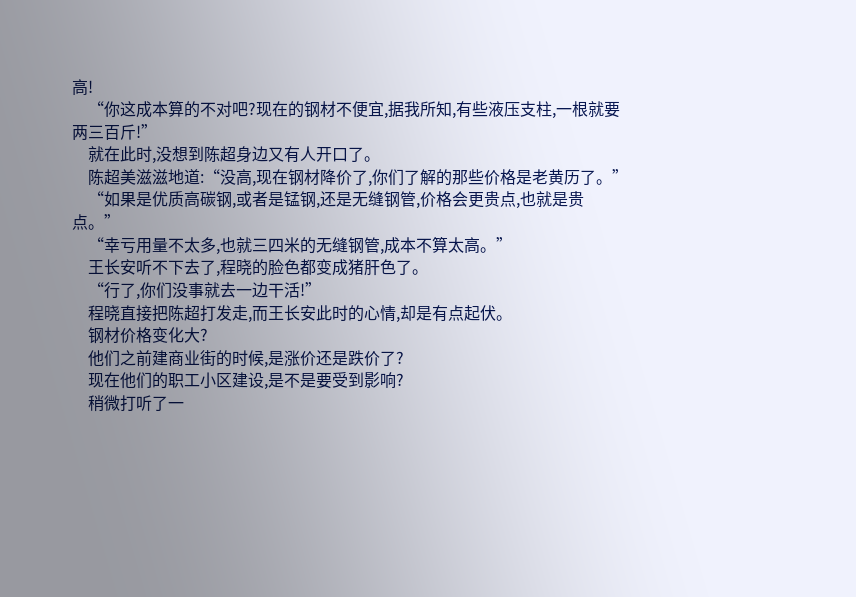高!
    “你这成本算的不对吧?现在的钢材不便宜,据我所知,有些液压支柱,一根就要两三百斤!”
    就在此时,没想到陈超身边又有人开口了。
    陈超美滋滋地道:“没高,现在钢材降价了,你们了解的那些价格是老黄历了。”
    “如果是优质高碳钢,或者是锰钢,还是无缝钢管,价格会更贵点,也就是贵点。”
    “幸亏用量不太多,也就三四米的无缝钢管,成本不算太高。”
    王长安听不下去了,程晓的脸色都变成猪肝色了。
    “行了,你们没事就去一边干活!”
    程晓直接把陈超打发走,而王长安此时的心情,却是有点起伏。
    钢材价格变化大?
    他们之前建商业街的时候,是涨价还是跌价了?
    现在他们的职工小区建设,是不是要受到影响?
    稍微打听了一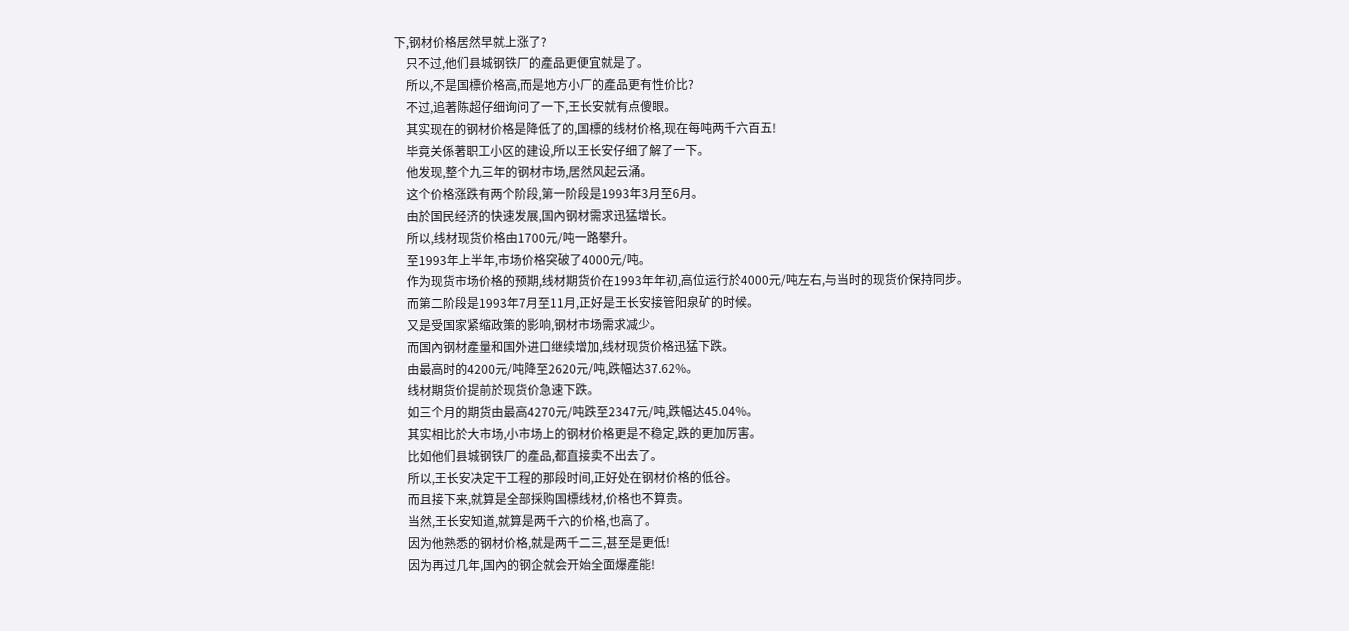下,钢材价格居然早就上涨了?
    只不过,他们县城钢铁厂的產品更便宜就是了。
    所以,不是国標价格高,而是地方小厂的產品更有性价比?
    不过,追著陈超仔细询问了一下,王长安就有点傻眼。
    其实现在的钢材价格是降低了的,国標的线材价格,现在每吨两千六百五!
    毕竟关係著职工小区的建设,所以王长安仔细了解了一下。
    他发现,整个九三年的钢材市场,居然风起云涌。
    这个价格涨跌有两个阶段,第一阶段是1993年3月至6月。
    由於国民经济的快速发展,国內钢材需求迅猛增长。
    所以,线材现货价格由1700元/吨一路攀升。
    至1993年上半年,市场价格突破了4000元/吨。
    作为现货市场价格的预期,线材期货价在1993年年初,高位运行於4000元/吨左右,与当时的现货价保持同步。
    而第二阶段是1993年7月至11月,正好是王长安接管阳泉矿的时候。
    又是受国家紧缩政策的影响,钢材市场需求减少。
    而国內钢材產量和国外进口继续增加,线材现货价格迅猛下跌。
    由最高时的4200元/吨降至2620元/吨,跌幅达37.62%。
    线材期货价提前於现货价急速下跌。
    如三个月的期货由最高4270元/吨跌至2347元/吨,跌幅达45.04%。
    其实相比於大市场,小市场上的钢材价格更是不稳定,跌的更加厉害。
    比如他们县城钢铁厂的產品,都直接卖不出去了。
    所以,王长安决定干工程的那段时间,正好处在钢材价格的低谷。
    而且接下来,就算是全部採购国標线材,价格也不算贵。
    当然,王长安知道,就算是两千六的价格,也高了。
    因为他熟悉的钢材价格,就是两千二三,甚至是更低!
    因为再过几年,国內的钢企就会开始全面爆產能!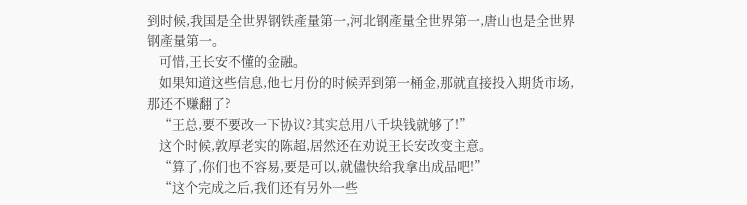到时候,我国是全世界钢铁產量第一,河北钢產量全世界第一,唐山也是全世界钢產量第一。
    可惜,王长安不懂的金融。
    如果知道这些信息,他七月份的时候弄到第一桶金,那就直接投入期货市场,那还不赚翻了?
    “王总,要不要改一下协议?其实总用八千块钱就够了!”
    这个时候,敦厚老实的陈超,居然还在劝说王长安改变主意。
    “算了,你们也不容易,要是可以,就儘快给我拿出成品吧!”
    “这个完成之后,我们还有另外一些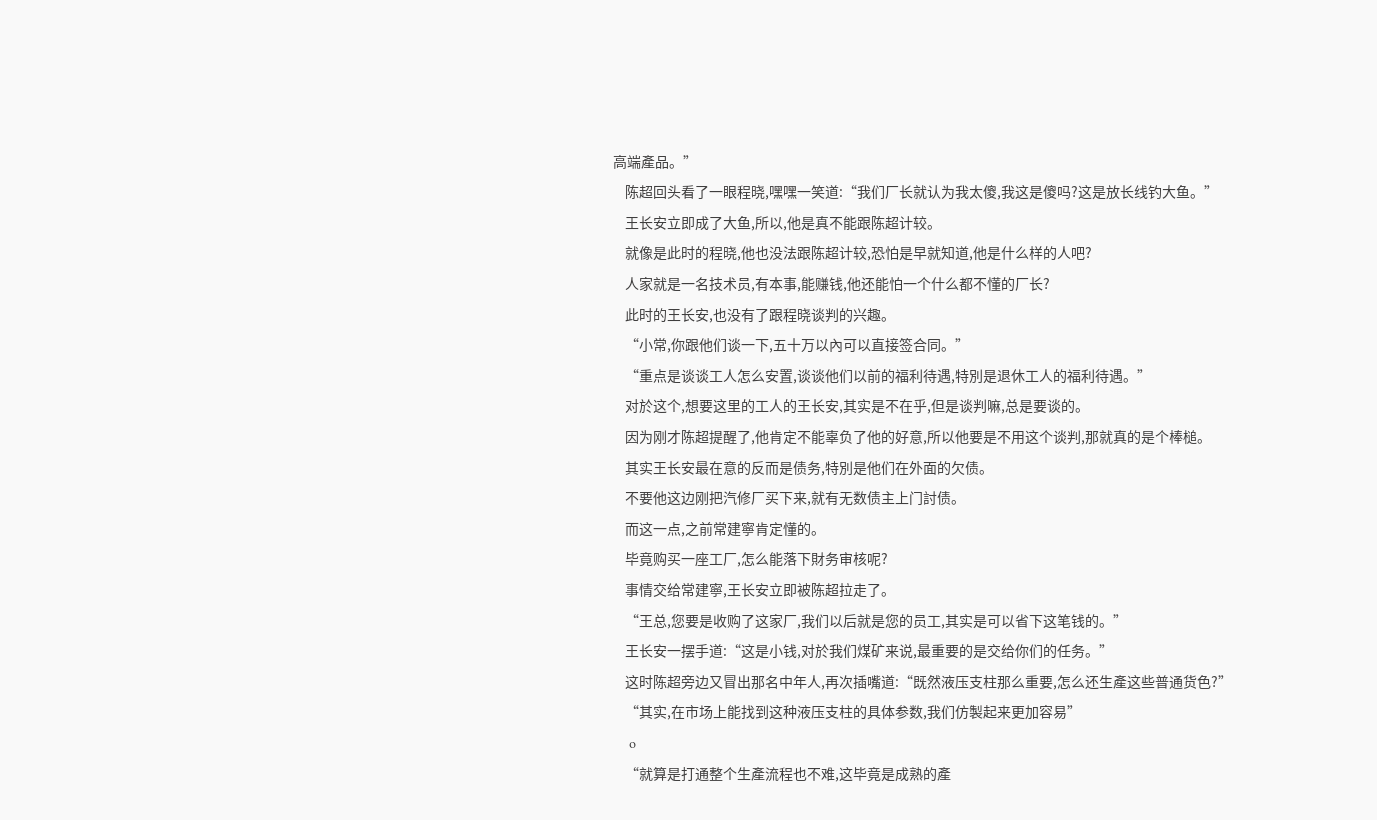高端產品。”
    陈超回头看了一眼程晓,嘿嘿一笑道:“我们厂长就认为我太傻,我这是傻吗?这是放长线钓大鱼。”
    王长安立即成了大鱼,所以,他是真不能跟陈超计较。
    就像是此时的程晓,他也没法跟陈超计较,恐怕是早就知道,他是什么样的人吧?
    人家就是一名技术员,有本事,能赚钱,他还能怕一个什么都不懂的厂长?
    此时的王长安,也没有了跟程晓谈判的兴趣。
    “小常,你跟他们谈一下,五十万以內可以直接签合同。”
    “重点是谈谈工人怎么安置,谈谈他们以前的福利待遇,特別是退休工人的福利待遇。”
    对於这个,想要这里的工人的王长安,其实是不在乎,但是谈判嘛,总是要谈的。
    因为刚才陈超提醒了,他肯定不能辜负了他的好意,所以他要是不用这个谈判,那就真的是个棒槌。
    其实王长安最在意的反而是债务,特別是他们在外面的欠债。
    不要他这边刚把汽修厂买下来,就有无数债主上门討债。
    而这一点,之前常建寧肯定懂的。
    毕竟购买一座工厂,怎么能落下財务审核呢?
    事情交给常建寧,王长安立即被陈超拉走了。
    “王总,您要是收购了这家厂,我们以后就是您的员工,其实是可以省下这笔钱的。”
    王长安一摆手道:“这是小钱,对於我们煤矿来说,最重要的是交给你们的任务。”
    这时陈超旁边又冒出那名中年人,再次插嘴道:“既然液压支柱那么重要,怎么还生產这些普通货色?”
    “其实,在市场上能找到这种液压支柱的具体参数,我们仿製起来更加容易”
    o
    “就算是打通整个生產流程也不难,这毕竟是成熟的產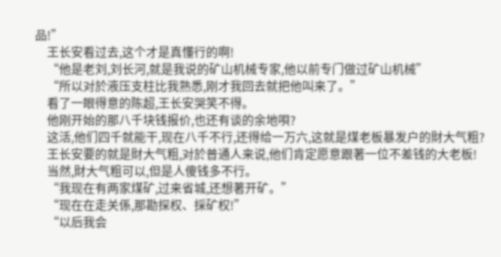品!”
    王长安看过去,这个才是真懂行的啊!
    “他是老刘,刘长河,就是我说的矿山机械专家,他以前专门做过矿山机械”
    “所以对於液压支柱比我熟悉,刚才我回去就把他叫来了。”
    看了一眼得意的陈超,王长安哭笑不得。
    他刚开始的那八千块钱报价,也还有谈的余地唄?
    这活,他们四千就能干,现在八千不行,还得给一万六,这就是煤老板暴发户的財大气粗?
    王长安要的就是財大气粗,对於普通人来说,他们肯定愿意跟著一位不差钱的大老板!
    当然,財大气粗可以,但是人傻钱多不行。
    “我现在有两家煤矿,过来省城,还想著开矿。”
    “现在在走关係,那勘探权、採矿权!”
    “以后我会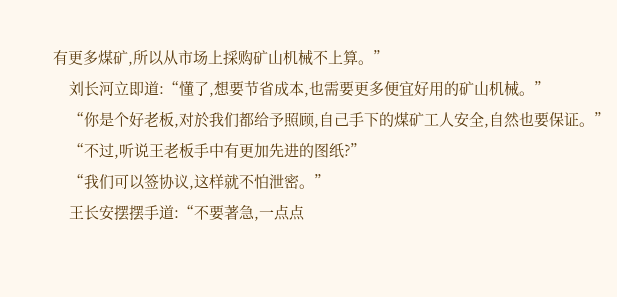有更多煤矿,所以从市场上採购矿山机械不上算。”
    刘长河立即道:“懂了,想要节省成本,也需要更多便宜好用的矿山机械。”
    “你是个好老板,对於我们都给予照顾,自己手下的煤矿工人安全,自然也要保证。”
    “不过,听说王老板手中有更加先进的图纸?”
    “我们可以签协议,这样就不怕泄密。”
    王长安摆摆手道:“不要著急,一点点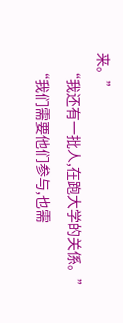来。”
    “我还有一批人,在跑大学的关係。”
    “我们需要他们参与,也需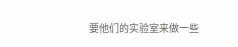要他们的实验室来做一些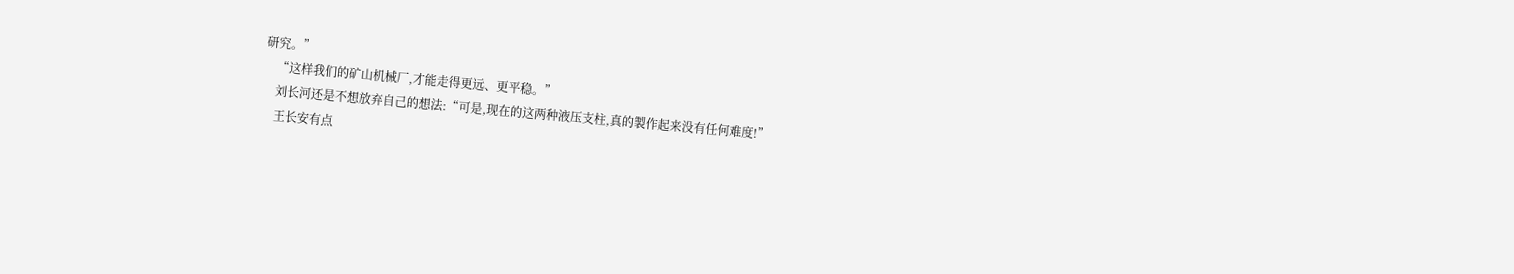研究。”
    “这样我们的矿山机械厂,才能走得更远、更平稳。”
    刘长河还是不想放弃自己的想法:“可是,现在的这两种液压支柱,真的製作起来没有任何难度!”
    王长安有点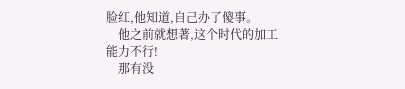脸红,他知道,自己办了傻事。
    他之前就想著,这个时代的加工能力不行!
    那有没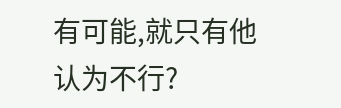有可能,就只有他认为不行?